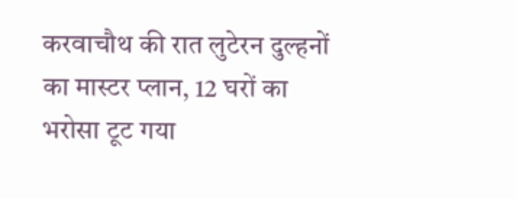करवाचौथ की रात लुटेरन दुल्हनों का मास्टर प्लान, 12 घरों का भरोसा टूट गया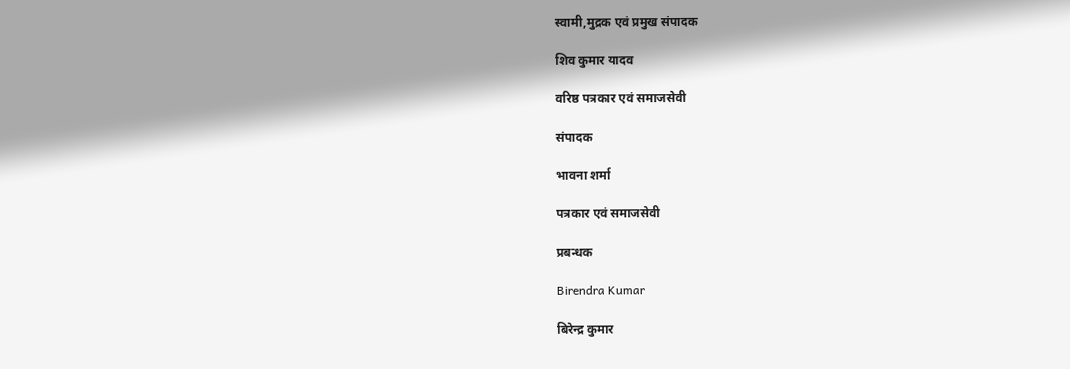स्वामी,मुद्रक एवं प्रमुख संपादक

शिव कुमार यादव

वरिष्ठ पत्रकार एवं समाजसेवी

संपादक

भावना शर्मा

पत्रकार एवं समाजसेवी

प्रबन्धक

Birendra Kumar

बिरेन्द्र कुमार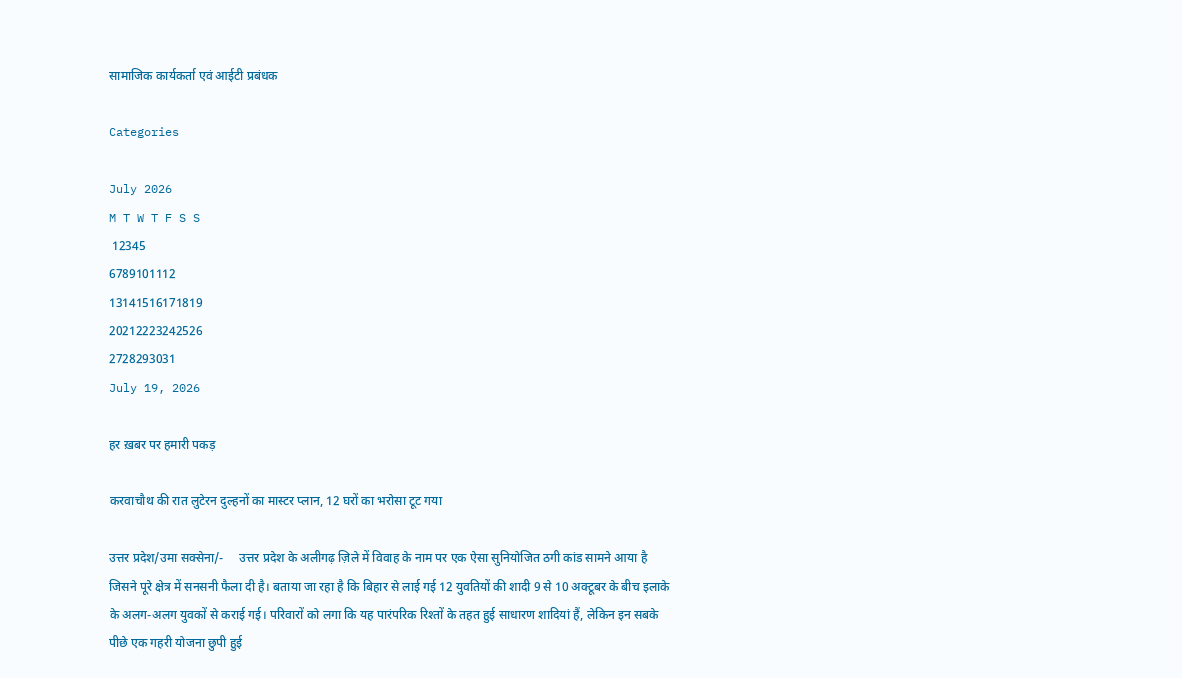सामाजिक कार्यकर्ता एवं आईटी प्रबंधक

Categories

July 2026
M T W T F S S
 12345
6789101112
13141516171819
20212223242526
2728293031
July 19, 2026

हर ख़बर पर हमारी पकड़

करवाचौथ की रात लुटेरन दुल्हनों का मास्टर प्लान, 12 घरों का भरोसा टूट गया

उत्तर प्रदेश/उमा सक्सेना/-     उत्तर प्रदेश के अलीगढ़ ज़िले में विवाह के नाम पर एक ऐसा सुनियोजित ठगी कांड सामने आया है जिसने पूरे क्षेत्र में सनसनी फैला दी है। बताया जा रहा है कि बिहार से लाई गई 12 युवतियों की शादी 9 से 10 अक्टूबर के बीच इलाके के अलग-अलग युवकों से कराई गई। परिवारों को लगा कि यह पारंपरिक रिश्तों के तहत हुई साधारण शादियां हैं, लेकिन इन सबके पीछे एक गहरी योजना छुपी हुई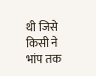थी जिसे किसी ने भांप तक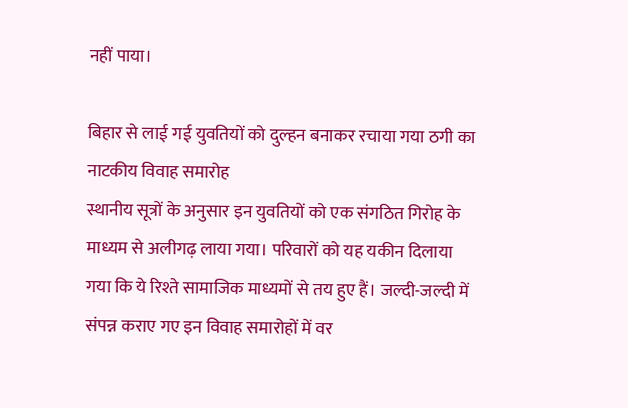नहीं पाया।

बिहार से लाई गई युवतियों को दुल्हन बनाकर रचाया गया ठगी का नाटकीय विवाह समारोह
स्थानीय सूत्रों के अनुसार इन युवतियों को एक संगठित गिरोह के माध्यम से अलीगढ़ लाया गया। परिवारों को यह यकीन दिलाया गया कि ये रिश्ते सामाजिक माध्यमों से तय हुए हैं। जल्दी-जल्दी में संपन्न कराए गए इन विवाह समारोहों में वर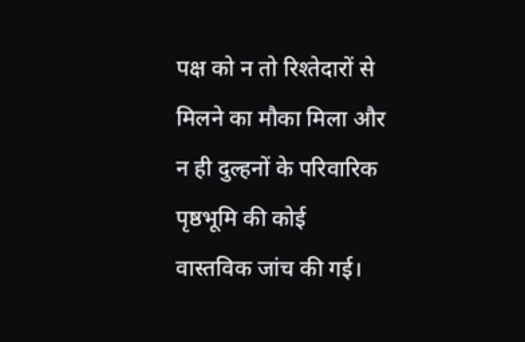पक्ष को न तो रिश्तेदारों से मिलने का मौका मिला और न ही दुल्हनों के परिवारिक पृष्ठभूमि की कोई वास्तविक जांच की गई।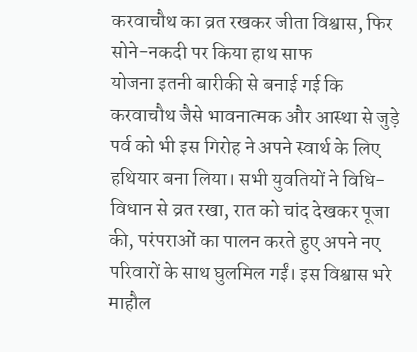करवाचौथ का व्रत रखकर जीता विश्वास, फिर सोने-नकदी पर किया हाथ साफ
योजना इतनी बारीकी से बनाई गई कि करवाचौथ जैसे भावनात्मक और आस्था से जुड़े पर्व को भी इस गिरोह ने अपने स्वार्थ के लिए हथियार बना लिया। सभी युवतियों ने विधि-विधान से व्रत रखा, रात को चांद देखकर पूजा की, परंपराओं का पालन करते हुए अपने नए परिवारों के साथ घुलमिल गईं। इस विश्वास भरे माहौल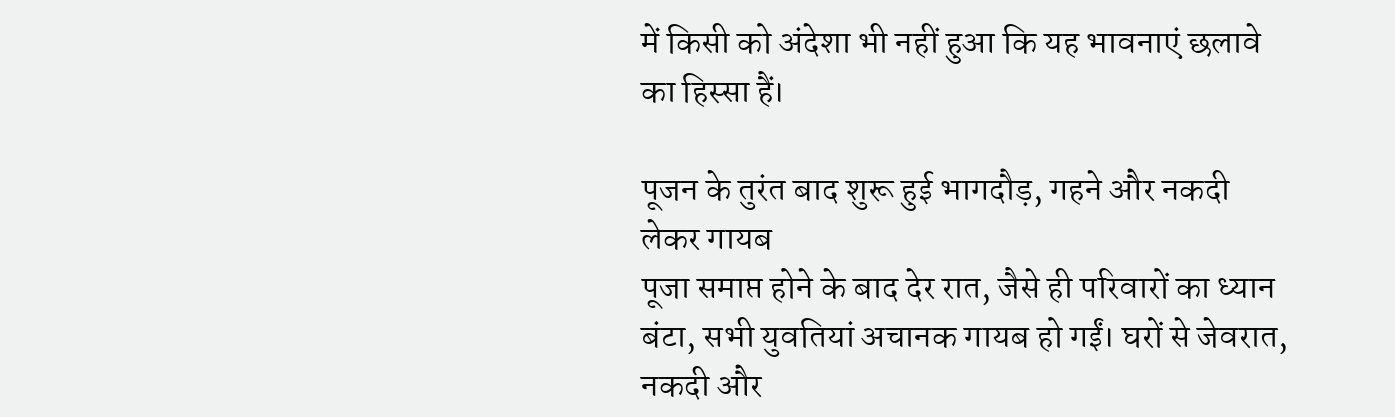में किसी को अंदेशा भी नहीं हुआ कि यह भावनाएं छलावे का हिस्सा हैं।

पूजन के तुरंत बाद शुरू हुई भागदौड़, गहने और नकदी लेकर गायब
पूजा समाप्त होने के बाद देर रात, जैसे ही परिवारों का ध्यान बंटा, सभी युवतियां अचानक गायब हो गईं। घरों से जेवरात, नकदी और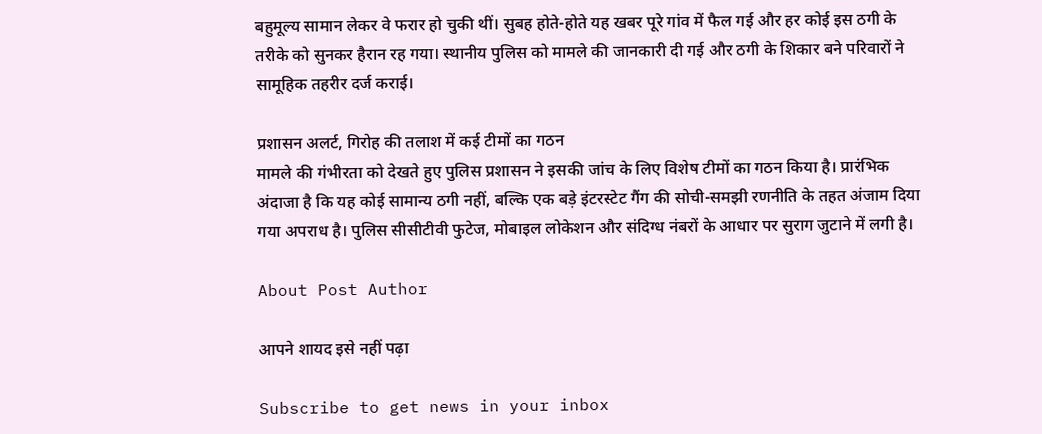बहुमूल्य सामान लेकर वे फरार हो चुकी थीं। सुबह होते-होते यह खबर पूरे गांव में फैल गई और हर कोई इस ठगी के तरीके को सुनकर हैरान रह गया। स्थानीय पुलिस को मामले की जानकारी दी गई और ठगी के शिकार बने परिवारों ने सामूहिक तहरीर दर्ज कराई।

प्रशासन अलर्ट, गिरोह की तलाश में कई टीमों का गठन
मामले की गंभीरता को देखते हुए पुलिस प्रशासन ने इसकी जांच के लिए विशेष टीमों का गठन किया है। प्रारंभिक अंदाजा है कि यह कोई सामान्य ठगी नहीं, बल्कि एक बड़े इंटरस्टेट गैंग की सोची-समझी रणनीति के तहत अंजाम दिया गया अपराध है। पुलिस सीसीटीवी फुटेज, मोबाइल लोकेशन और संदिग्ध नंबरों के आधार पर सुराग जुटाने में लगी है।

About Post Author

आपने शायद इसे नहीं पढ़ा

Subscribe to get news in your inbox